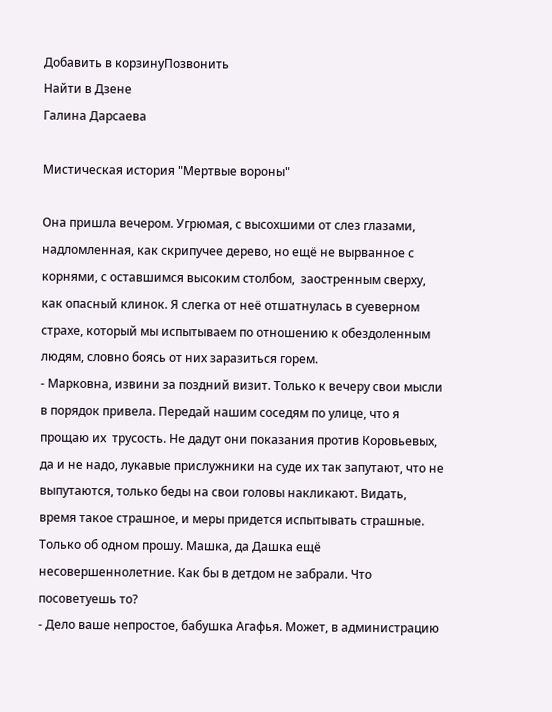Добавить в корзинуПозвонить
Найти в Дзене
Галина Дарсаева

Мистическая история "Мертвые вороны"

Она пришла вечером. Угрюмая, с высохшими от слез глазами, надломленная, как скрипучее дерево, но ещё не вырванное с корнями, с оставшимся высоким столбом,  заостренным сверху, как опасный клинок. Я слегка от неё отшатнулась в суеверном страхе, который мы испытываем по отношению к обездоленным людям, словно боясь от них заразиться горем.
- Марковна, извини за поздний визит. Только к вечеру свои мысли в порядок привела. Передай нашим соседям по улице, что я прощаю их  трусость. Не дадут они показания против Коровьевых, да и не надо, лукавые прислужники на суде их так запутают, что не выпутаются, только беды на свои головы накликают. Видать, время такое страшное, и меры придется испытывать страшные. Только об одном прошу. Машка, да Дашка ещё несовершеннолетние. Как бы в детдом не забрали. Что посоветуешь то?
- Дело ваше непростое, бабушка Агафья. Может, в администрацию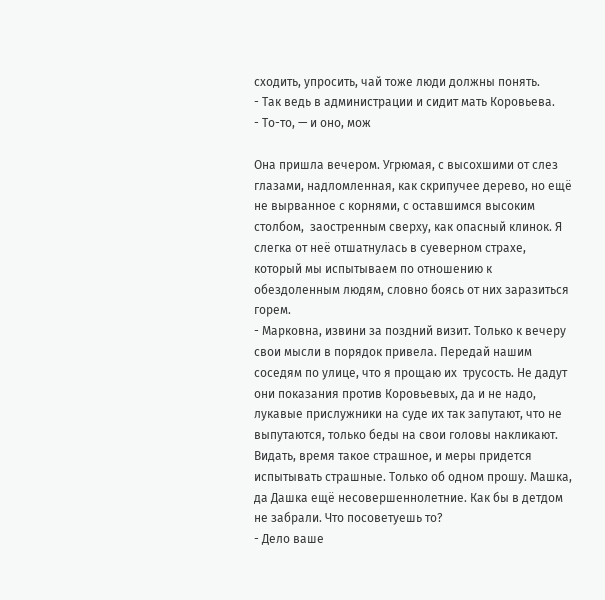сходить, упросить, чай тоже люди должны понять.
- Так ведь в администрации и сидит мать Коровьева.
- То-то, — и оно, мож

Она пришла вечером. Угрюмая, с высохшими от слез глазами, надломленная, как скрипучее дерево, но ещё не вырванное с корнями, с оставшимся высоким столбом,  заостренным сверху, как опасный клинок. Я слегка от неё отшатнулась в суеверном страхе, который мы испытываем по отношению к обездоленным людям, словно боясь от них заразиться горем.
- Марковна, извини за поздний визит. Только к вечеру свои мысли в порядок привела. Передай нашим соседям по улице, что я прощаю их  трусость. Не дадут они показания против Коровьевых, да и не надо, лукавые прислужники на суде их так запутают, что не выпутаются, только беды на свои головы накликают. Видать, время такое страшное, и меры придется испытывать страшные. Только об одном прошу. Машка, да Дашка ещё несовершеннолетние. Как бы в детдом не забрали. Что посоветуешь то?
- Дело ваше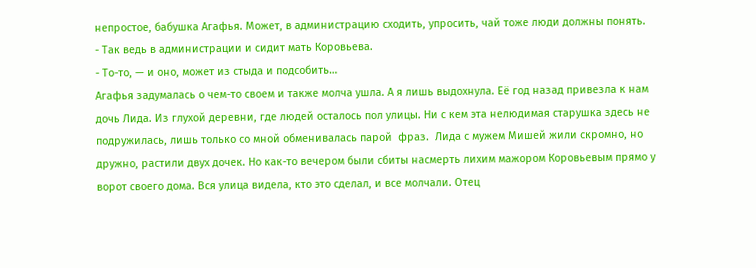непростое, бабушка Агафья. Может, в администрацию сходить, упросить, чай тоже люди должны понять.
- Так ведь в администрации и сидит мать Коровьева.
- То-то, — и оно, может из стыда и подсобить…
Агафья задумалась о чем-то своем и также молча ушла. А я лишь выдохнула. Её год назад привезла к нам дочь Лида. Из глухой деревни, где людей осталось пол улицы. Ни с кем эта нелюдимая старушка здесь не подружилась, лишь только со мной обменивалась парой  фраз.  Лида с мужем Мишей жили скромно, но дружно, растили двух дочек. Но как-то вечером были сбиты насмерть лихим мажором Коровьевым прямо у ворот своего дома. Вся улица видела, кто это сделал, и все молчали. Отец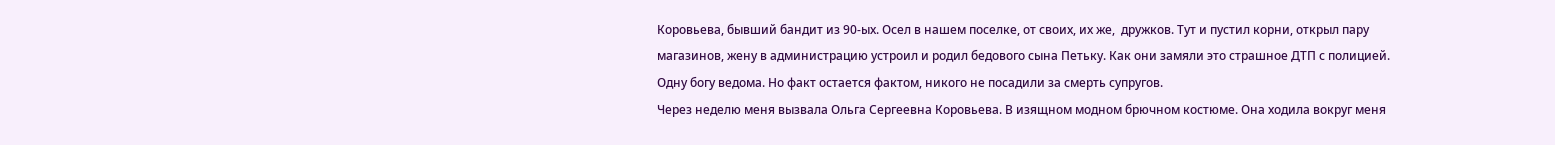Коровьева, бывший бандит из 90-ых. Осел в нашем поселке, от своих, их же,  дружков. Тут и пустил корни, открыл пару магазинов, жену в администрацию устроил и родил бедового сына Петьку. Как они замяли это страшное ДТП с полицией. Одну богу ведома. Но факт остается фактом, никого не посадили за смерть супругов.
Через неделю меня вызвала Ольга Сергеевна Коровьева. В изящном модном брючном костюме. Она ходила вокруг меня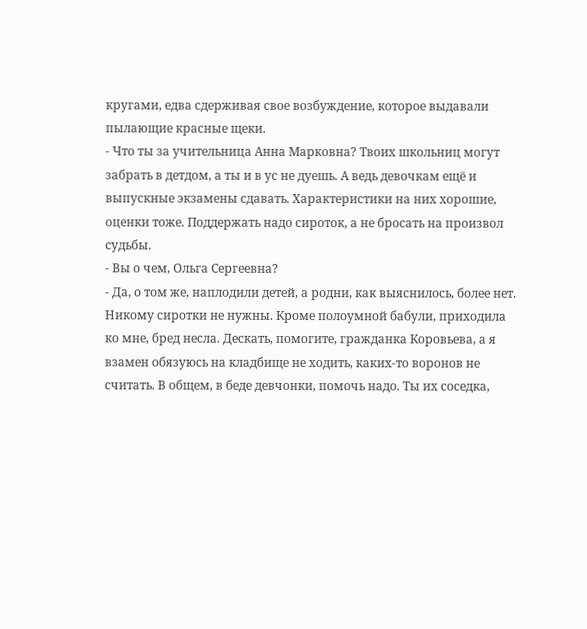кругами, едва сдерживая свое возбуждение, которое выдавали пылающие красные щеки.
- Что ты за учительница Анна Марковна? Твоих школьниц могут забрать в детдом, а ты и в ус не дуешь. А ведь девочкам ещё и выпускные экзамены сдавать. Характеристики на них хорошие, оценки тоже. Поддержать надо сироток, а не бросать на произвол судьбы.
- Вы о чем, Ольга Сергеевна?
- Да, о том же, наплодили детей, а родни, как выяснилось, более нет. Никому сиротки не нужны. Кроме полоумной бабули, приходила ко мне, бред несла. Дескать, помогите, гражданка Коровьева, а я взамен обязуюсь на кладбище не ходить, каких-то воронов не считать. В общем, в беде девчонки, помочь надо. Ты их соседка,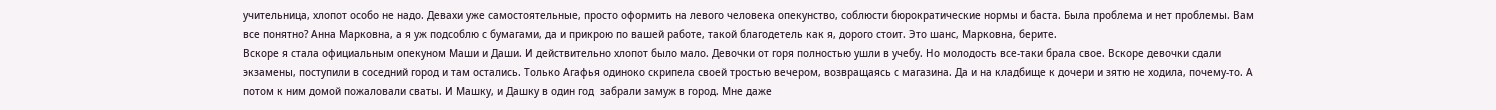учительница, хлопот особо не надо. Девахи уже самостоятельные, просто оформить на левого человека опекунство, соблюсти бюрократические нормы и баста. Была проблема и нет проблемы. Вам все понятно? Анна Марковна, а я уж подсоблю с бумагами, да и прикрою по вашей работе, такой благодетель как я, дорого стоит. Это шанс, Марковна, берите.
Вскоре я стала официальным опекуном Маши и Даши. И действительно хлопот было мало. Девочки от горя полностью ушли в учебу. Но молодость все-таки брала свое. Вскоре девочки сдали экзамены, поступили в соседний город и там остались. Только Агафья одиноко скрипела своей тростью вечером, возвращаясь с магазина. Да и на кладбище к дочери и зятю не ходила, почему-то. А потом к ним домой пожаловали сваты. И Машку, и Дашку в один год  забрали замуж в город. Мне даже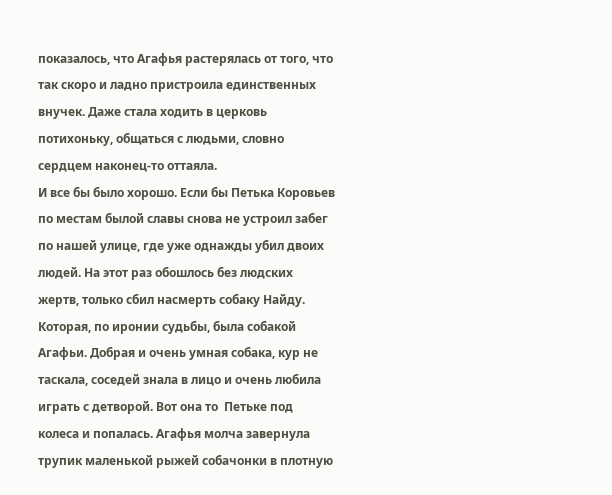показалось, что Агафья растерялась от того, что так скоро и ладно пристроила единственных внучек. Даже стала ходить в церковь потихоньку, общаться с людьми, словно  сердцем наконец-то оттаяла.
И все бы было хорошо. Если бы Петька Коровьев по местам былой славы снова не устроил забег по нашей улице, где уже однажды убил двоих людей. На этот раз обошлось без людских жертв, только сбил насмерть собаку Найду. Которая, по иронии судьбы, была собакой Агафьи. Добрая и очень умная собака, кур не таскала, соседей знала в лицо и очень любила играть с детворой. Вот она то  Петьке под колеса и попалась. Агафья молча завернула трупик маленькой рыжей собачонки в плотную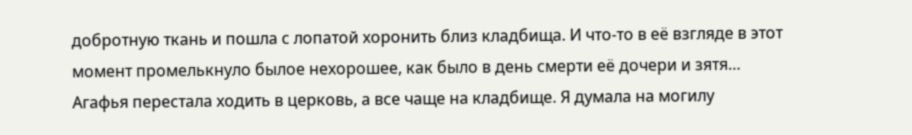добротную ткань и пошла с лопатой хоронить близ кладбища. И что-то в её взгляде в этот момент промелькнуло былое нехорошее, как было в день смерти её дочери и зятя…
Агафья перестала ходить в церковь, а все чаще на кладбище. Я думала на могилу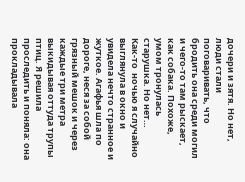дочери и зятя. Но нет, люди стали поговаривать, что бродить она среди могил и чего-то там рыскает, как собака. Похоже, умом тронулась старушка. Но нет…
Как-то  ночью я случайно выглянула в окно и увидела нечто странное и жуткое. Агафья шла по дороге, неся за собой грязный мешок и через каждые три метра выкидывая оттуда трупы птиц. Я решила проследить и поняла: она прокладывала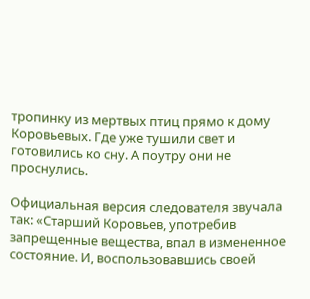тропинку из мертвых птиц прямо к дому Коровьевых. Где уже тушили свет и готовились ко сну. А поутру они не проснулись.

Официальная версия следователя звучала так: «Старший Коровьев, употребив запрещенные вещества, впал в измененное состояние. И, воспользовавшись своей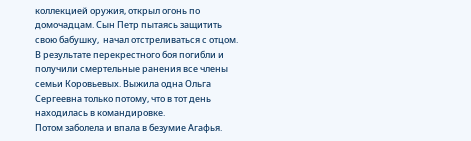коллекцией оружия, открыл огонь по домочадцам. Сын Петр пытаясь защитить свою бабушку,  начал отстреливаться с отцом. В результате перекрестного боя погибли и получили смертельные ранения все члены семьи Коровьевых. Выжила одна Ольга Сергеевна только потому, что в тот день находилась в командировке.
Потом заболела и впала в безумие Агафья.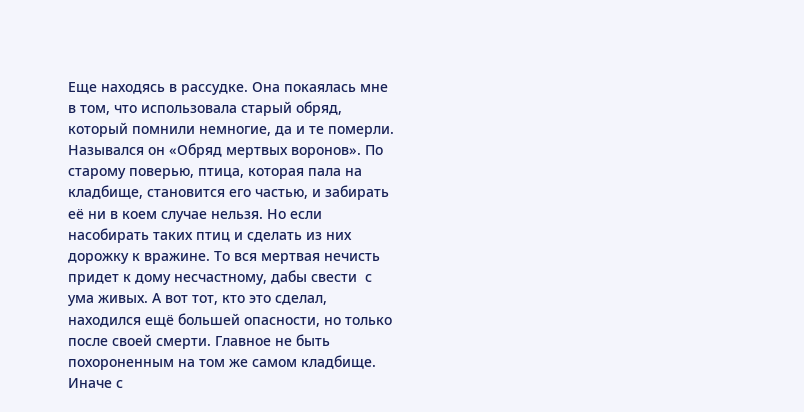Еще находясь в рассудке. Она покаялась мне в том, что использовала старый обряд, который помнили немногие, да и те померли. Назывался он «Обряд мертвых воронов». По старому поверью, птица, которая пала на кладбище, становится его частью, и забирать её ни в коем случае нельзя. Но если насобирать таких птиц и сделать из них дорожку к вражине. То вся мертвая нечисть придет к дому несчастному, дабы свести  с ума живых. А вот тот, кто это сделал, находился ещё большей опасности, но только после своей смерти. Главное не быть похороненным на том же самом кладбище. Иначе с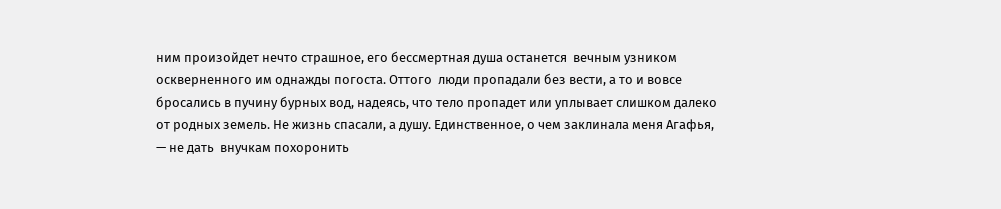ним произойдет нечто страшное, его бессмертная душа останется  вечным узником оскверненного им однажды погоста. Оттого  люди пропадали без вести, а то и вовсе бросались в пучину бурных вод, надеясь, что тело пропадет или уплывает слишком далеко от родных земель. Не жизнь спасали, а душу. Единственное, о чем заклинала меня Агафья, — не дать  внучкам похоронить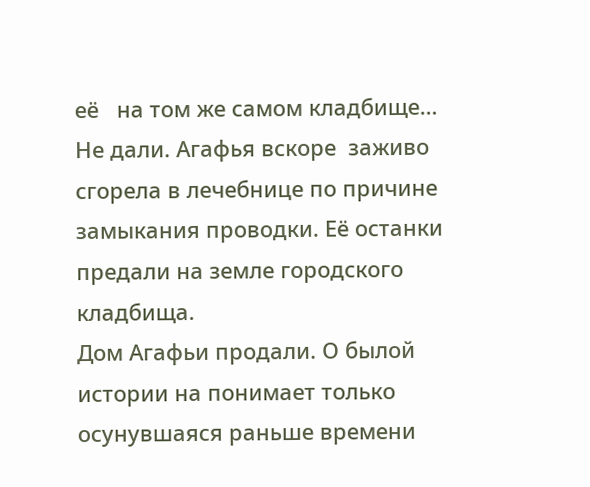её   на том же самом кладбище…
Не дали. Агафья вскоре  заживо сгорела в лечебнице по причине замыкания проводки. Её останки предали на земле городского кладбища.
Дом Агафьи продали. О былой истории на понимает только  осунувшаяся раньше времени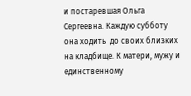и постаревшая Ольга Сергеевна. Каждую субботу она ходить  до своих близких на кладбище. К матери, мужу и единственному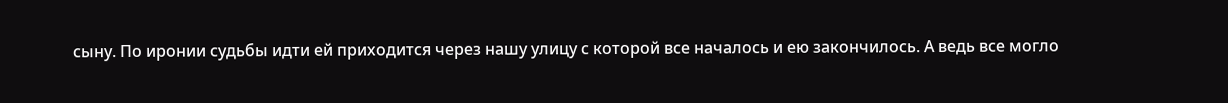сыну. По иронии судьбы идти ей приходится через нашу улицу с которой все началось и ею закончилось. А ведь все могло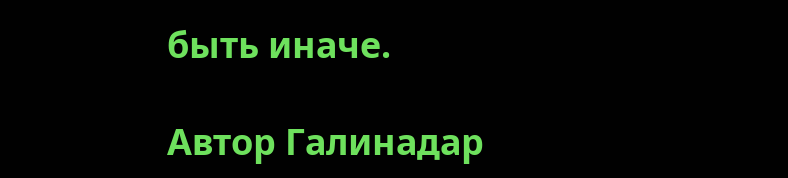быть иначе.

Автор Галинадар